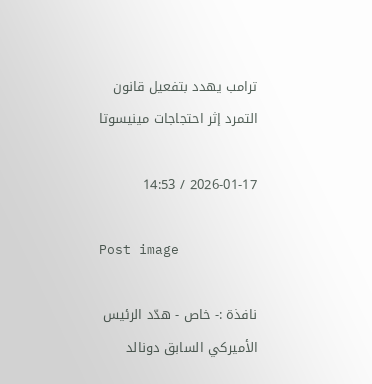ترامب يهدد بتفعيل قانون التمرد إثر احتجاجات مينيسوتا

2026-01-17 / 14:53

Post image

نافذة :- خاص - هدّد الرئيس الأميركي السابق دونالد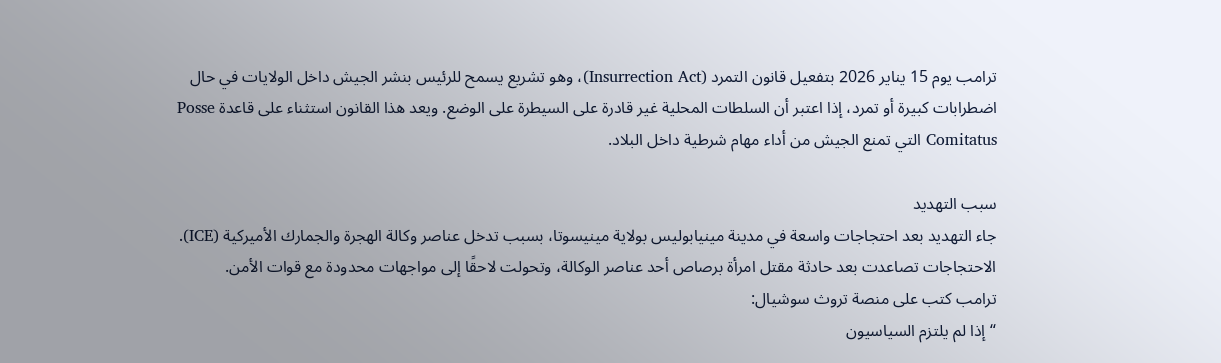ترامب يوم 15 يناير 2026 بتفعيل قانون التمرد (Insurrection Act)، وهو تشريع يسمح للرئيس بنشر الجيش داخل الولايات في حال اضطرابات كبيرة أو تمرد، إذا اعتبر أن السلطات المحلية غير قادرة على السيطرة على الوضع. ويعد هذا القانون استثناء على قاعدة Posse Comitatus التي تمنع الجيش من أداء مهام شرطية داخل البلاد.

سبب التهديد
جاء التهديد بعد احتجاجات واسعة في مدينة مينيابوليس بولاية مينيسوتا، بسبب تدخل عناصر وكالة الهجرة والجمارك الأميركية (ICE). الاحتجاجات تصاعدت بعد حادثة مقتل امرأة برصاص أحد عناصر الوكالة، وتحولت لاحقًا إلى مواجهات محدودة مع قوات الأمن.
ترامب كتب على منصة تروث سوشيال:
“إذا لم يلتزم السياسيون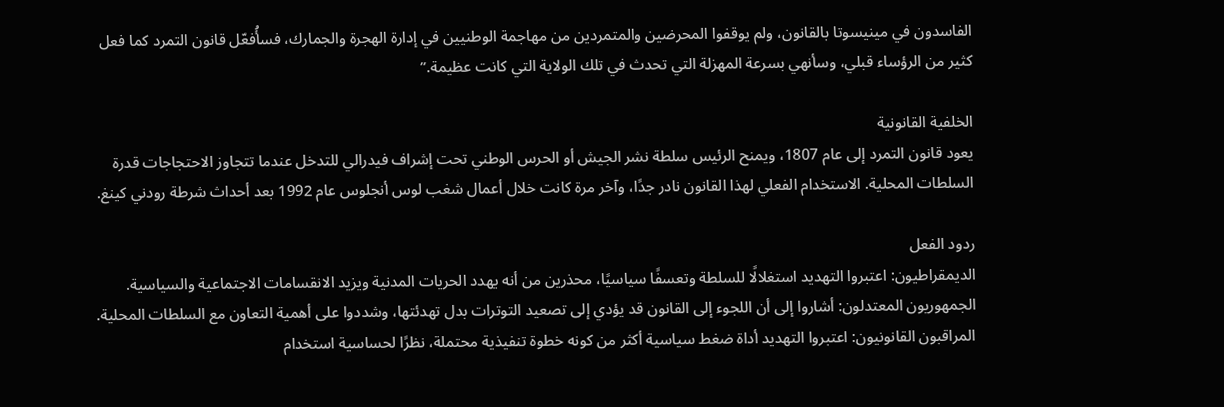الفاسدون في مينيسوتا بالقانون، ولم يوقفوا المحرضين والمتمردين من مهاجمة الوطنيين في إدارة الهجرة والجمارك، فسأُفعّل قانون التمرد كما فعل كثير من الرؤساء قبلي، وسأنهي بسرعة المهزلة التي تحدث في تلك الولاية التي كانت عظيمة.”

الخلفية القانونية
يعود قانون التمرد إلى عام 1807، ويمنح الرئيس سلطة نشر الجيش أو الحرس الوطني تحت إشراف فيدرالي للتدخل عندما تتجاوز الاحتجاجات قدرة السلطات المحلية. الاستخدام الفعلي لهذا القانون نادر جدًا، وآخر مرة كانت خلال أعمال شغب لوس أنجلوس عام 1992 بعد أحداث شرطة رودني كينغ.

ردود الفعل
الديمقراطيون: اعتبروا التهديد استغلالًا للسلطة وتعسفًا سياسيًا، محذرين من أنه يهدد الحريات المدنية ويزيد الانقسامات الاجتماعية والسياسية.
الجمهوريون المعتدلون: أشاروا إلى أن اللجوء إلى القانون قد يؤدي إلى تصعيد التوترات بدل تهدئتها، وشددوا على أهمية التعاون مع السلطات المحلية.
المراقبون القانونيون: اعتبروا التهديد أداة ضغط سياسية أكثر من كونه خطوة تنفيذية محتملة، نظرًا لحساسية استخدام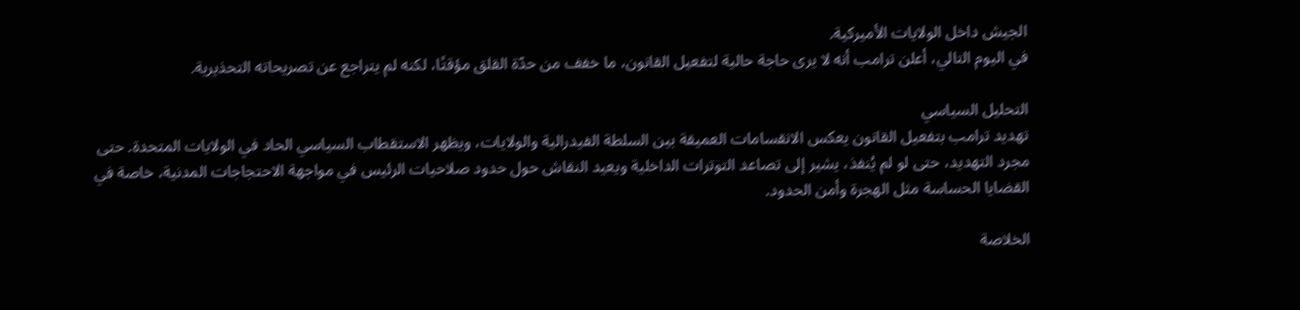الجيش داخل الولايات الأميركية.
في اليوم التالي، أعلن ترامب أنه لا يرى حاجة حالية لتفعيل القانون، ما خفف من حدّة القلق مؤقتًا، لكنه لم يتراجع عن تصريحاته التحذيرية.

التحليل السياسي
تهديد ترامب بتفعيل القانون يعكس الانقسامات العميقة بين السلطة الفيدرالية والولايات، ويظهر الاستقطاب السياسي الحاد في الولايات المتحدة. حتى مجرد التهديد، حتى لو لم يُنفذ، يشير إلى تصاعد التوترات الداخلية ويعيد النقاش حول حدود صلاحيات الرئيس في مواجهة الاحتجاجات المدنية، خاصة في القضايا الحساسة مثل الهجرة وأمن الحدود.

الخلاصة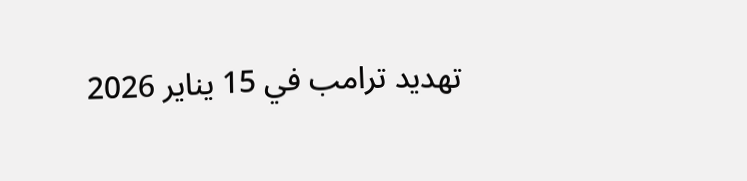تهديد ترامب في 15 يناير 2026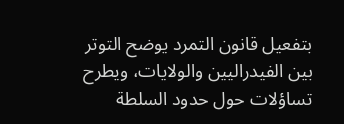بتفعيل قانون التمرد يوضح التوتر بين الفيدراليين والولايات، ويطرح تساؤلات حول حدود السلطة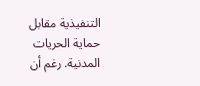التنفيذية مقابل حماية الحريات المدنية. رغم أن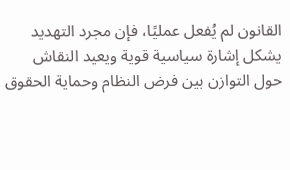القانون لم يُفعل عمليًا، فإن مجرد التهديد يشكل إشارة سياسية قوية ويعيد النقاش حول التوازن بين فرض النظام وحماية الحقوق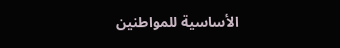الأساسية للمواطنين